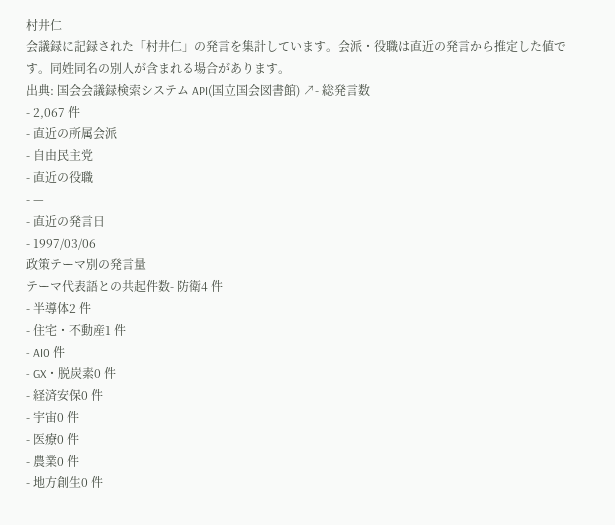村井仁
会議録に記録された「村井仁」の発言を集計しています。会派・役職は直近の発言から推定した値です。同姓同名の別人が含まれる場合があります。
出典: 国会会議録検索システム API(国立国会図書館) ↗- 総発言数
- 2,067 件
- 直近の所属会派
- 自由民主党
- 直近の役職
- —
- 直近の発言日
- 1997/03/06
政策テーマ別の発言量
テーマ代表語との共起件数- 防衛4 件
- 半導体2 件
- 住宅・不動産1 件
- AI0 件
- GX・脱炭素0 件
- 経済安保0 件
- 宇宙0 件
- 医療0 件
- 農業0 件
- 地方創生0 件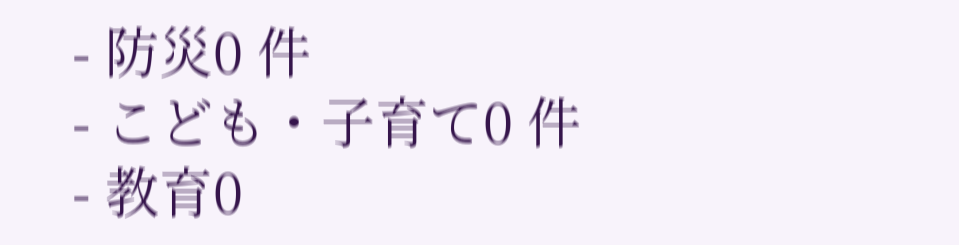- 防災0 件
- こども・子育て0 件
- 教育0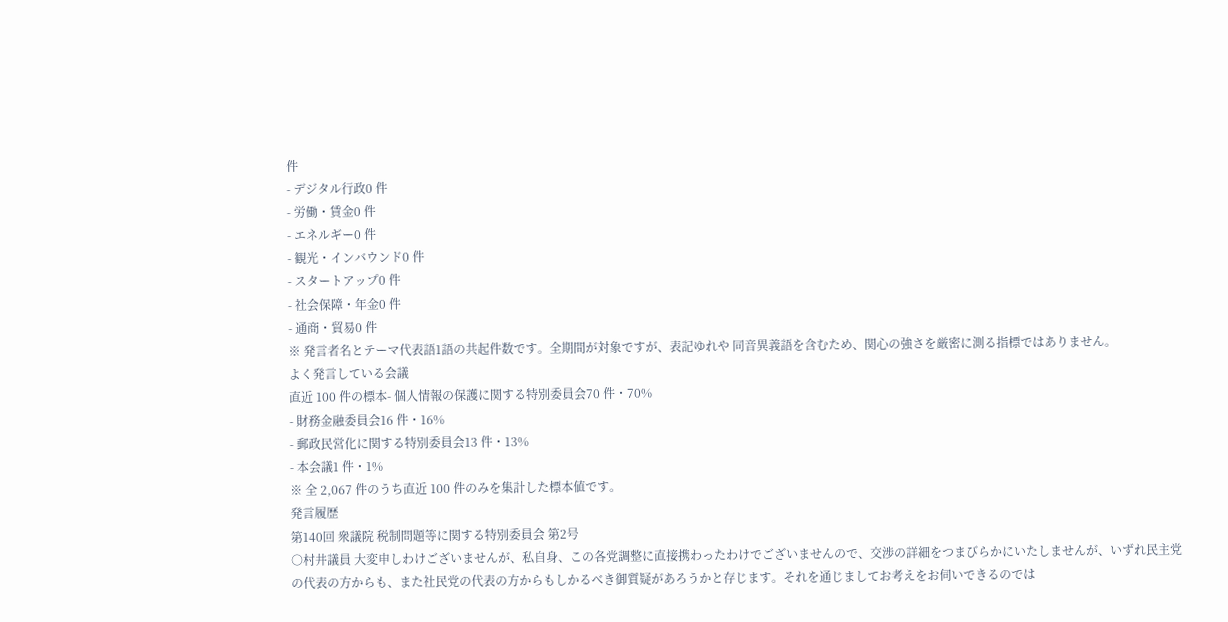件
- デジタル行政0 件
- 労働・賃金0 件
- エネルギー0 件
- 観光・インバウンド0 件
- スタートアップ0 件
- 社会保障・年金0 件
- 通商・貿易0 件
※ 発言者名とテーマ代表語1語の共起件数です。全期間が対象ですが、表記ゆれや 同音異義語を含むため、関心の強さを厳密に測る指標ではありません。
よく発言している会議
直近 100 件の標本- 個人情報の保護に関する特別委員会70 件・70%
- 財務金融委員会16 件・16%
- 郵政民営化に関する特別委員会13 件・13%
- 本会議1 件・1%
※ 全 2,067 件のうち直近 100 件のみを集計した標本値です。
発言履歴
第140回 衆議院 税制問題等に関する特別委員会 第2号
○村井議員 大変申しわけございませんが、私自身、この各党調整に直接携わったわけでございませんので、交渉の詳細をつまびらかにいたしませんが、いずれ民主党の代表の方からも、また社民党の代表の方からもしかるべき御質疑があろうかと存じます。それを通じましてお考えをお伺いできるのでは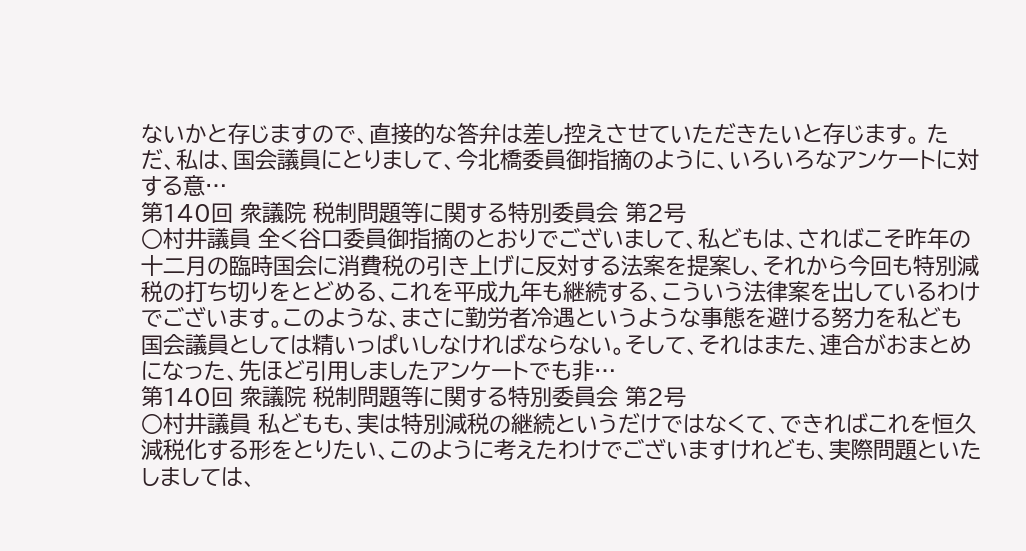ないかと存じますので、直接的な答弁は差し控えさせていただきたいと存じます。 ただ、私は、国会議員にとりまして、今北橋委員御指摘のように、いろいろなアンケートに対する意…
第140回 衆議院 税制問題等に関する特別委員会 第2号
○村井議員 全く谷口委員御指摘のとおりでございまして、私どもは、さればこそ昨年の十二月の臨時国会に消費税の引き上げに反対する法案を提案し、それから今回も特別減税の打ち切りをとどめる、これを平成九年も継続する、こういう法律案を出しているわけでございます。このような、まさに勤労者冷遇というような事態を避ける努力を私ども国会議員としては精いっぱいしなければならない。そして、それはまた、連合がおまとめになった、先ほど引用しましたアンケートでも非…
第140回 衆議院 税制問題等に関する特別委員会 第2号
○村井議員 私どもも、実は特別減税の継続というだけではなくて、できればこれを恒久減税化する形をとりたい、このように考えたわけでございますけれども、実際問題といたしましては、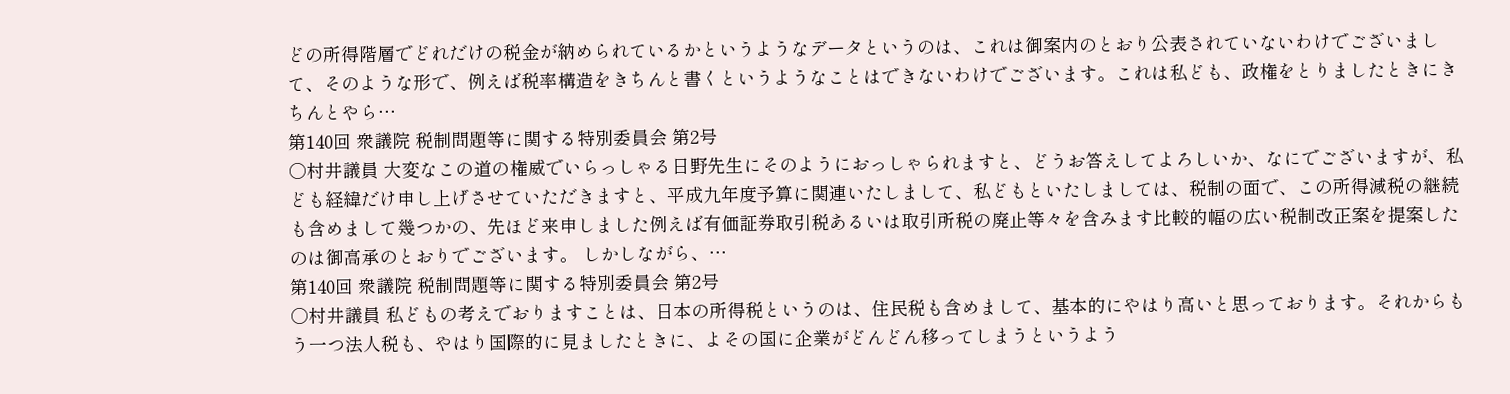どの所得階層でどれだけの税金が納められているかというようなデータというのは、これは御案内のとおり公表されていないわけでございまして、そのような形で、例えば税率構造をきちんと書くというようなことはできないわけでございます。これは私ども、政権をとりましたときにきちんとやら…
第140回 衆議院 税制問題等に関する特別委員会 第2号
○村井議員 大変なこの道の権威でいらっしゃる日野先生にそのようにおっしゃられますと、どうお答えしてよろしいか、なにでございますが、私ども経緯だけ申し上げさせていただきますと、平成九年度予算に関連いたしまして、私どもといたしましては、税制の面で、この所得減税の継続も含めまして幾つかの、先ほど来申しました例えば有価証券取引税あるいは取引所税の廃止等々を含みます比較的幅の広い税制改正案を提案したのは御高承のとおりでございます。 しかしながら、…
第140回 衆議院 税制問題等に関する特別委員会 第2号
○村井議員 私どもの考えでおりますことは、日本の所得税というのは、住民税も含めまして、基本的にやはり高いと思っております。それからもう一つ法人税も、やはり国際的に見ましたときに、よその国に企業がどんどん移ってしまうというよう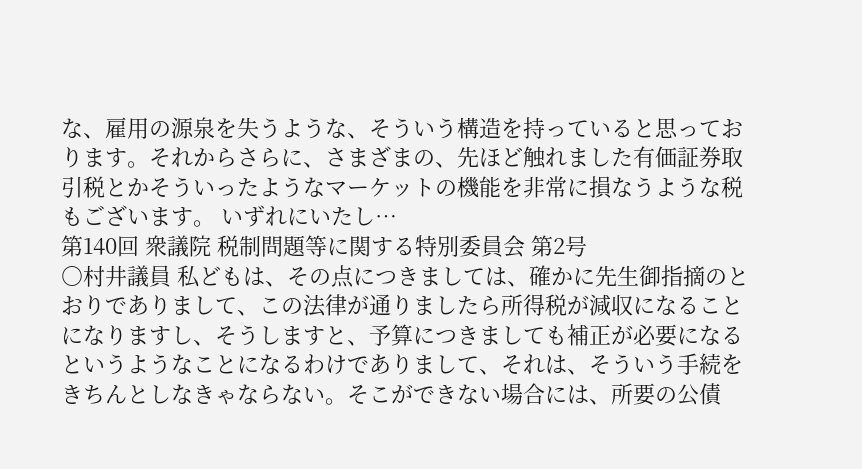な、雇用の源泉を失うような、そういう構造を持っていると思っております。それからさらに、さまざまの、先ほど触れました有価証券取引税とかそういったようなマーケットの機能を非常に損なうような税もございます。 いずれにいたし…
第140回 衆議院 税制問題等に関する特別委員会 第2号
○村井議員 私どもは、その点につきましては、確かに先生御指摘のとおりでありまして、この法律が通りましたら所得税が減収になることになりますし、そうしますと、予算につきましても補正が必要になるというようなことになるわけでありまして、それは、そういう手続をきちんとしなきゃならない。そこができない場合には、所要の公債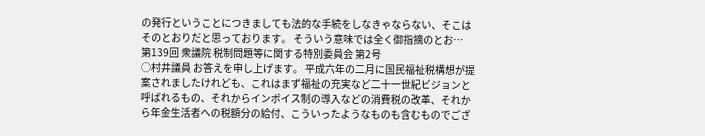の発行ということにつきましても法的な手続をしなきゃならない、そこはそのとおりだと思っております。 そういう意味では全く御指摘のとお…
第139回 衆議院 税制問題等に関する特別委員会 第2号
○村井議員 お答えを申し上げます。 平成六年の二月に国民福祉税構想が提案されましたけれども、これはまず福祉の充実など二十一世紀ビジョンと呼ばれるもの、それからインボイス制の導入などの消費税の改革、それから年金生活者への税額分の給付、こういったようなものも含むものでござ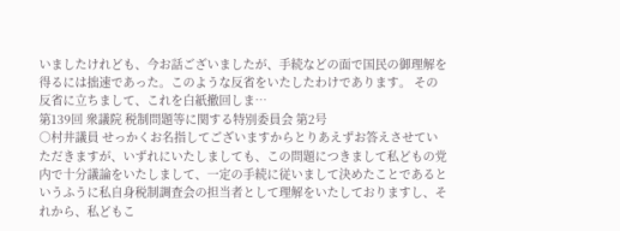いましたけれども、今お話ございましたが、手続などの面で国民の御理解を得るには拙速であった。このような反省をいたしたわけであります。 その反省に立ちまして、これを白紙撤回しま…
第139回 衆議院 税制問題等に関する特別委員会 第2号
○村井議員 せっかくお名指してございますからとりあえずお答えさせていただきますが、いずれにいたしましても、この問題につきまして私どもの党内で十分議論をいたしまして、一定の手続に従いまして決めたことであるというふうに私自身税制調査会の担当者として理解をいたしておりますし、それから、私どもこ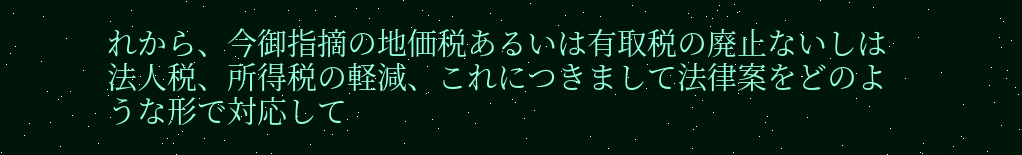れから、今御指摘の地価税あるいは有取税の廃止ないしは法人税、所得税の軽減、これにつきまして法律案をどのような形で対応して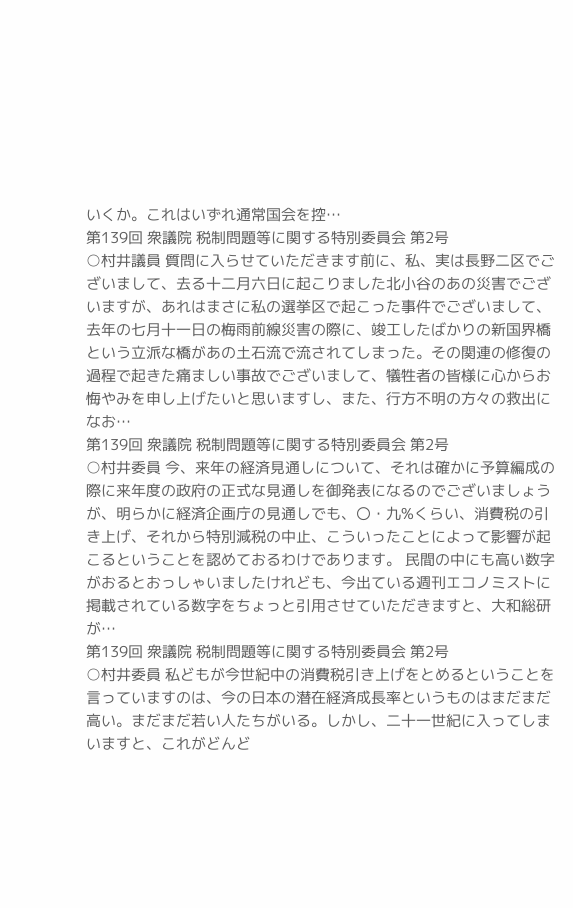いくか。これはいずれ通常国会を控…
第139回 衆議院 税制問題等に関する特別委員会 第2号
○村井議員 質問に入らせていただきます前に、私、実は長野二区でございまして、去る十二月六日に起こりました北小谷のあの災害でございますが、あれはまさに私の選挙区で起こった事件でございまして、去年の七月十一日の梅雨前線災害の際に、竣工したばかりの新国界橋という立派な橋があの土石流で流されてしまった。その関連の修復の過程で起きた痛ましい事故でございまして、犠牲者の皆様に心からお悔やみを申し上げたいと思いますし、また、行方不明の方々の救出になお…
第139回 衆議院 税制問題等に関する特別委員会 第2号
○村井委員 今、来年の経済見通しについて、それは確かに予算編成の際に来年度の政府の正式な見通しを御発表になるのでございましょうが、明らかに経済企画庁の見通しでも、〇・九%くらい、消費税の引き上げ、それから特別減税の中止、こういったことによって影響が起こるということを認めておるわけであります。 民間の中にも高い数字がおるとおっしゃいましたけれども、今出ている週刊エコノミストに掲載されている数字をちょっと引用させていただきますと、大和総研が…
第139回 衆議院 税制問題等に関する特別委員会 第2号
○村井委員 私どもが今世紀中の消費税引き上げをとめるということを言っていますのは、今の日本の潜在経済成長率というものはまだまだ高い。まだまだ若い人たちがいる。しかし、二十一世紀に入ってしまいますと、これがどんど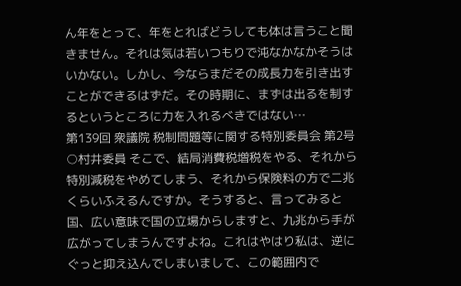ん年をとって、年をとればどうしても体は言うこと聞きません。それは気は若いつもりで沌なかなかそうはいかない。しかし、今ならまだその成長力を引き出すことができるはずだ。その時期に、まずは出るを制するというところに力を入れるべきではない…
第139回 衆議院 税制問題等に関する特別委員会 第2号
○村井委員 そこで、結局消費税増税をやる、それから特別減税をやめてしまう、それから保険料の方で二兆くらいふえるんですか。そうすると、言ってみると国、広い意味で国の立場からしますと、九兆から手が広がってしまうんですよね。これはやはり私は、逆にぐっと抑え込んでしまいまして、この範囲内で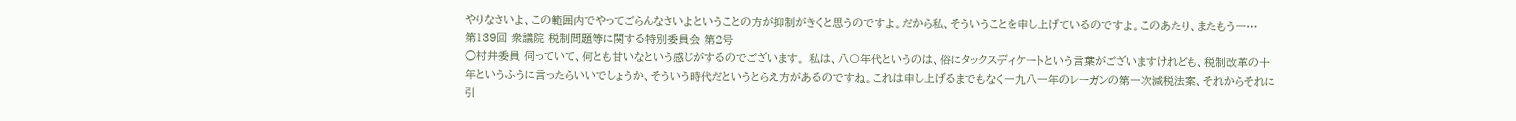やりなさいよ、この範囲内でやってごらんなさいよということの方が抑制がきくと思うのですよ。だから私、そういうことを申し上げているのですよ。このあたり、またもう一…
第139回 衆議院 税制問題等に関する特別委員会 第2号
○村井委員 伺っていて、何とも甘いなという感じがするのでございます。 私は、八〇年代というのは、俗にタックスディケートという言葉がございますけれども、税制改革の十年というふうに言ったらいいでしょうか、そういう時代だというとらえ方があるのですね。これは申し上げるまでもなく一九八一年のレーガンの第一次減税法案、それからそれに引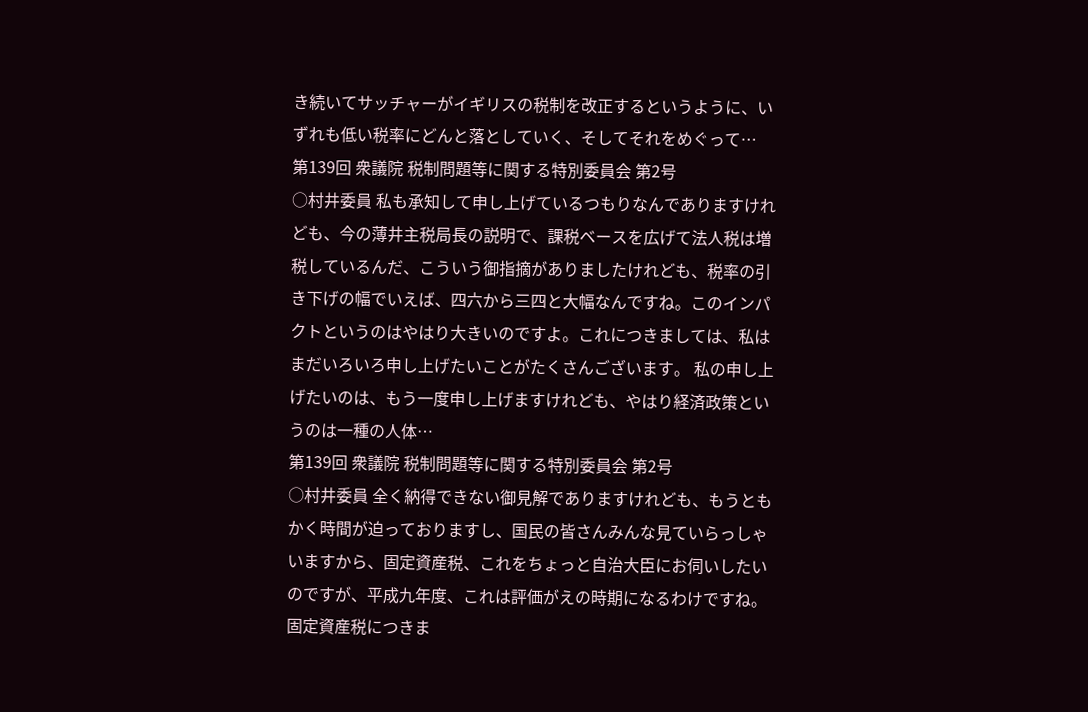き続いてサッチャーがイギリスの税制を改正するというように、いずれも低い税率にどんと落としていく、そしてそれをめぐって…
第139回 衆議院 税制問題等に関する特別委員会 第2号
○村井委員 私も承知して申し上げているつもりなんでありますけれども、今の薄井主税局長の説明で、課税ベースを広げて法人税は増税しているんだ、こういう御指摘がありましたけれども、税率の引き下げの幅でいえば、四六から三四と大幅なんですね。このインパクトというのはやはり大きいのですよ。これにつきましては、私はまだいろいろ申し上げたいことがたくさんございます。 私の申し上げたいのは、もう一度申し上げますけれども、やはり経済政策というのは一種の人体…
第139回 衆議院 税制問題等に関する特別委員会 第2号
○村井委員 全く納得できない御見解でありますけれども、もうともかく時間が迫っておりますし、国民の皆さんみんな見ていらっしゃいますから、固定資産税、これをちょっと自治大臣にお伺いしたいのですが、平成九年度、これは評価がえの時期になるわけですね。固定資産税につきま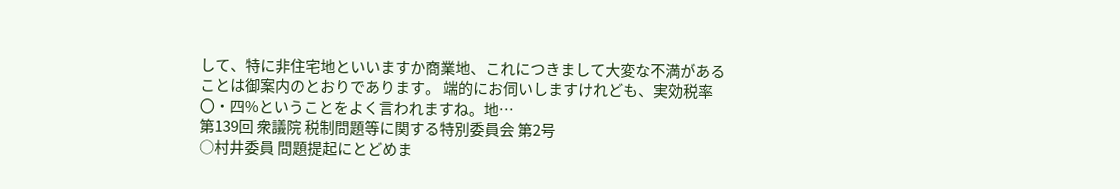して、特に非住宅地といいますか商業地、これにつきまして大変な不満があることは御案内のとおりであります。 端的にお伺いしますけれども、実効税率〇・四%ということをよく言われますね。地…
第139回 衆議院 税制問題等に関する特別委員会 第2号
○村井委員 問題提起にとどめま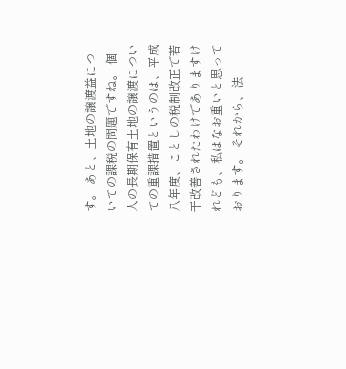す。 あと、土地の譲渡益についての課税の問題ですね。 個人の長期保有土地の譲渡についての重課措置というのは、平成八年度、ことしの税制改正で若干改善されたわけでありますけれども、私はなお重いと思っております。 それから、法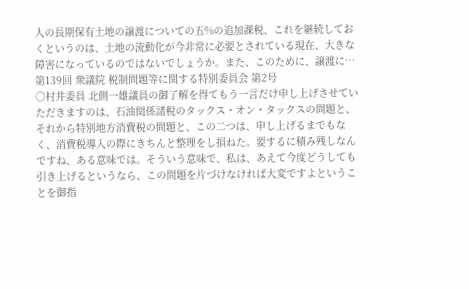人の長期保有土地の譲渡についての五%の追加課税、これを継続しておくというのは、土地の流動化が今非常に必要とされている現在、大きな障害になっているのではないでしょうか。また、このために、譲渡に…
第139回 衆議院 税制問題等に関する特別委員会 第2号
○村井委員 北側一雄議員の御了解を得てもう一言だけ申し上げさせていただきますのは、石油関係諸税のタックス・オン・タックスの問題と、それから特別地方消費税の問題と、この二つは、申し上げるまでもなく、消費税導入の際にきちんと整理をし損ねた。要するに積み残しなんですね、ある意味では。そういう意味で、私は、あえて今度どうしても引き上げるというなら、この問題を片づけなければ大変ですよということを御指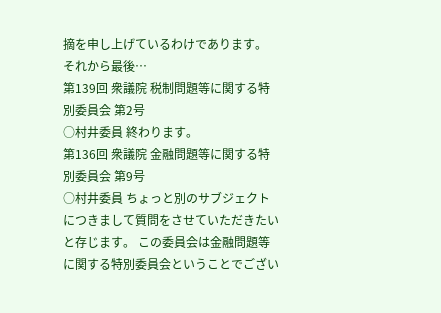摘を申し上げているわけであります。 それから最後…
第139回 衆議院 税制問題等に関する特別委員会 第2号
○村井委員 終わります。
第136回 衆議院 金融問題等に関する特別委員会 第9号
○村井委員 ちょっと別のサブジェクトにつきまして質問をさせていただきたいと存じます。 この委員会は金融問題等に関する特別委員会ということでござい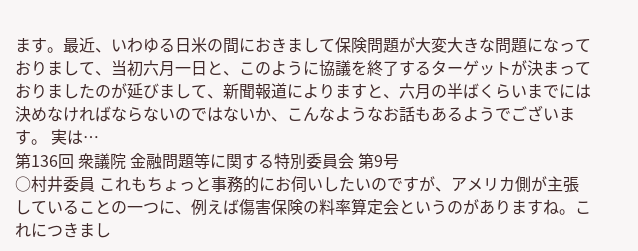ます。最近、いわゆる日米の間におきまして保険問題が大変大きな問題になっておりまして、当初六月一日と、このように協議を終了するターゲットが決まっておりましたのが延びまして、新聞報道によりますと、六月の半ばくらいまでには決めなければならないのではないか、こんなようなお話もあるようでございます。 実は…
第136回 衆議院 金融問題等に関する特別委員会 第9号
○村井委員 これもちょっと事務的にお伺いしたいのですが、アメリカ側が主張していることの一つに、例えば傷害保険の料率算定会というのがありますね。これにつきまし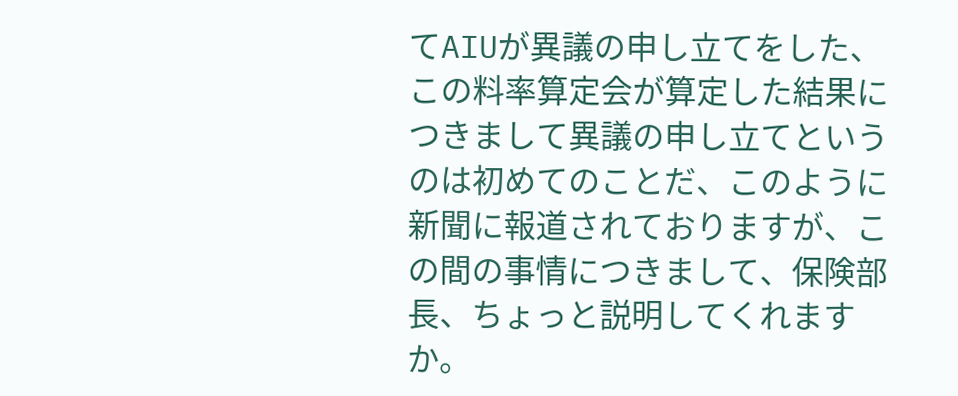てAIUが異議の申し立てをした、この料率算定会が算定した結果につきまして異議の申し立てというのは初めてのことだ、このように新聞に報道されておりますが、この間の事情につきまして、保険部長、ちょっと説明してくれますか。